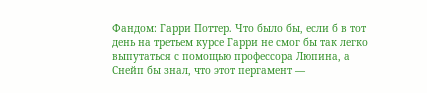Фандом: Гарри Поттер. Что было бы, если б в тот день на третьем курсе Гарри не смог бы так легко выпутаться с помощью профессора Люпина, а Снейп бы знал, что этот пергамент —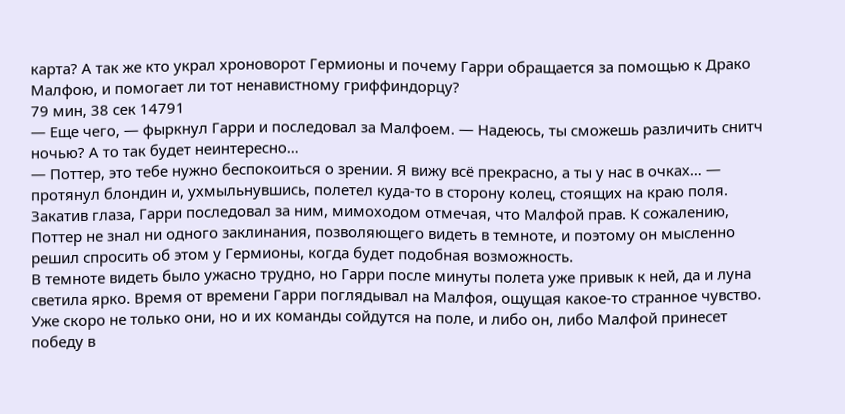карта? А так же кто украл хроноворот Гермионы и почему Гарри обращается за помощью к Драко Малфою, и помогает ли тот ненавистному гриффиндорцу?
79 мин, 38 сек 14791
— Еще чего, — фыркнул Гарри и последовал за Малфоем. — Надеюсь, ты сможешь различить снитч ночью? А то так будет неинтересно…
— Поттер, это тебе нужно беспокоиться о зрении. Я вижу всё прекрасно, а ты у нас в очках… — протянул блондин и, ухмыльнувшись, полетел куда-то в сторону колец, стоящих на краю поля. Закатив глаза, Гарри последовал за ним, мимоходом отмечая, что Малфой прав. К сожалению, Поттер не знал ни одного заклинания, позволяющего видеть в темноте, и поэтому он мысленно решил спросить об этом у Гермионы, когда будет подобная возможность.
В темноте видеть было ужасно трудно, но Гарри после минуты полета уже привык к ней, да и луна светила ярко. Время от времени Гарри поглядывал на Малфоя, ощущая какое-то странное чувство. Уже скоро не только они, но и их команды сойдутся на поле, и либо он, либо Малфой принесет победу в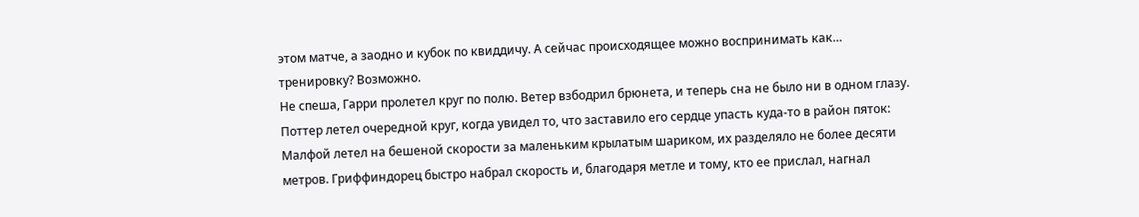этом матче, а заодно и кубок по квиддичу. А сейчас происходящее можно воспринимать как… тренировку? Возможно.
Не спеша, Гарри пролетел круг по полю. Ветер взбодрил брюнета, и теперь сна не было ни в одном глазу.
Поттер летел очередной круг, когда увидел то, что заставило его сердце упасть куда-то в район пяток: Малфой летел на бешеной скорости за маленьким крылатым шариком, их разделяло не более десяти метров. Гриффиндорец быстро набрал скорость и, благодаря метле и тому, кто ее прислал, нагнал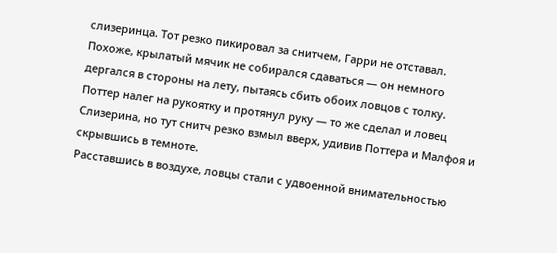слизеринца. Тот резко пикировал за снитчем, Гарри не отставал. Похоже, крылатый мячик не собирался сдаваться — он немного дергался в стороны на лету, пытаясь сбить обоих ловцов с толку. Поттер налег на рукоятку и протянул руку — то же сделал и ловец Слизерина, но тут снитч резко взмыл вверх, удивив Поттера и Малфоя и скрывшись в темноте.
Расставшись в воздухе, ловцы стали с удвоенной внимательностью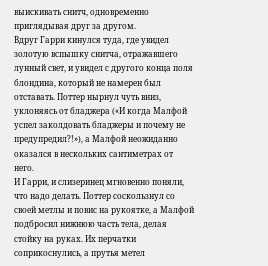выискивать снитч, одновременно приглядывая друг за другом.
Вдруг Гарри кинулся туда, где увидел золотую вспышку снитча, отражавшего лунный свет, и увидел с другого конца поля блондина, который не намерен был отставать. Поттер нырнул чуть вниз, уклоняясь от бладжера («И когда Малфой успел заколдовать бладжеры и почему не предупредил?!»), а Малфой неожиданно оказался в нескольких сантиметрах от него.
И Гарри, и слизеринец мгновенно поняли, что надо делать. Поттер соскользнул со своей метлы и повис на рукоятке, а Малфой подбросил нижнюю часть тела, делая стойку на руках. Их перчатки соприкоснулись, а прутья метел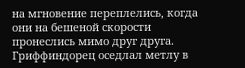на мгновение переплелись, когда они на бешеной скорости пронеслись мимо друг друга.
Гриффиндорец оседлал метлу в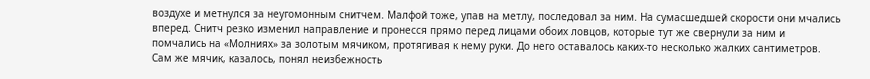воздухе и метнулся за неугомонным снитчем. Малфой тоже, упав на метлу, последовал за ним. На сумасшедшей скорости они мчались вперед. Снитч резко изменил направление и пронесся прямо перед лицами обоих ловцов, которые тут же свернули за ним и помчались на «Молниях» за золотым мячиком, протягивая к нему руки. До него оставалось каких-то несколько жалких сантиметров. Сам же мячик, казалось, понял неизбежность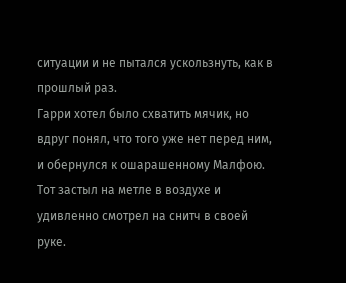ситуации и не пытался ускользнуть, как в прошлый раз.
Гарри хотел было схватить мячик, но вдруг понял, что того уже нет перед ним, и обернулся к ошарашенному Малфою. Тот застыл на метле в воздухе и удивленно смотрел на снитч в своей руке.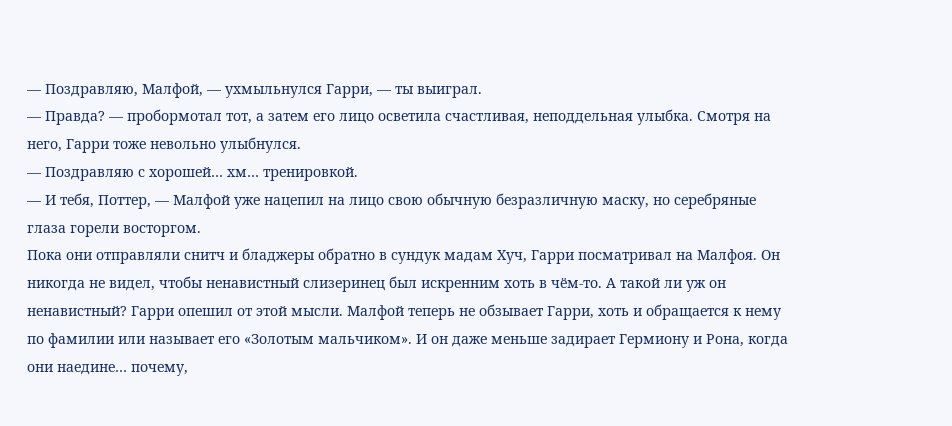— Поздравляю, Малфой, — ухмыльнулся Гарри, — ты выиграл.
— Правда? — пробормотал тот, а затем его лицо осветила счастливая, неподдельная улыбка. Смотря на него, Гарри тоже невольно улыбнулся.
— Поздравляю с хорошей… хм… тренировкой.
— И тебя, Поттер, — Малфой уже нацепил на лицо свою обычную безразличную маску, но серебряные глаза горели восторгом.
Пока они отправляли снитч и бладжеры обратно в сундук мадам Хуч, Гарри посматривал на Малфоя. Он никогда не видел, чтобы ненавистный слизеринец был искренним хоть в чём-то. А такой ли уж он ненавистный? Гарри опешил от этой мысли. Малфой теперь не обзывает Гарри, хоть и обращается к нему по фамилии или называет его «Золотым мальчиком». И он даже меньше задирает Гермиону и Рона, когда они наедине… почему,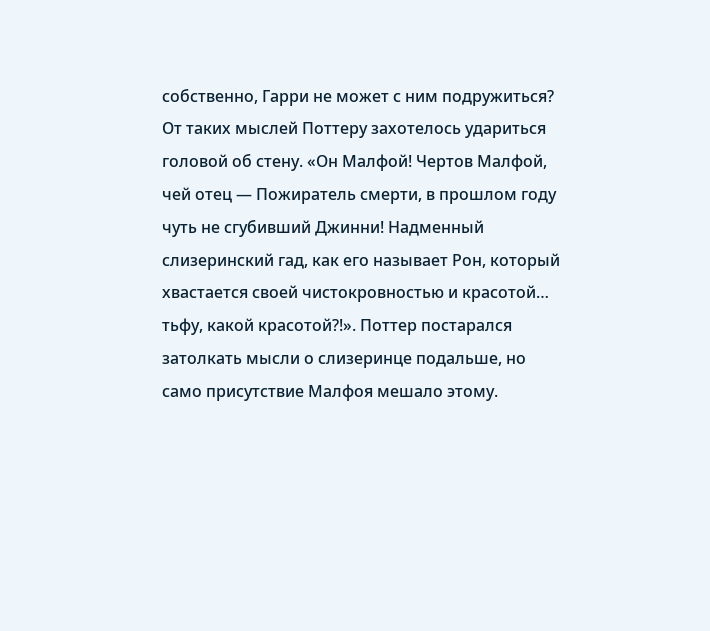собственно, Гарри не может с ним подружиться?
От таких мыслей Поттеру захотелось удариться головой об стену. «Он Малфой! Чертов Малфой, чей отец — Пожиратель смерти, в прошлом году чуть не сгубивший Джинни! Надменный слизеринский гад, как его называет Рон, который хвастается своей чистокровностью и красотой… тьфу, какой красотой?!». Поттер постарался затолкать мысли о слизеринце подальше, но само присутствие Малфоя мешало этому.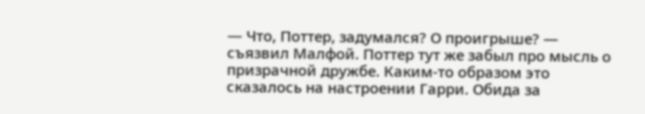— Что, Поттер, задумался? О проигрыше? — съязвил Малфой. Поттер тут же забыл про мысль о призрачной дружбе. Каким-то образом это сказалось на настроении Гарри. Обида за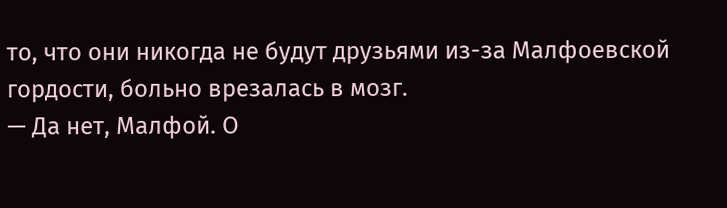то, что они никогда не будут друзьями из-за Малфоевской гордости, больно врезалась в мозг.
— Да нет, Малфой. О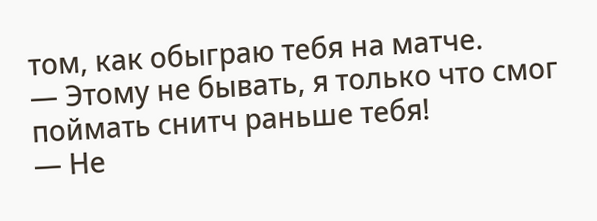том, как обыграю тебя на матче.
— Этому не бывать, я только что смог поймать снитч раньше тебя!
— Не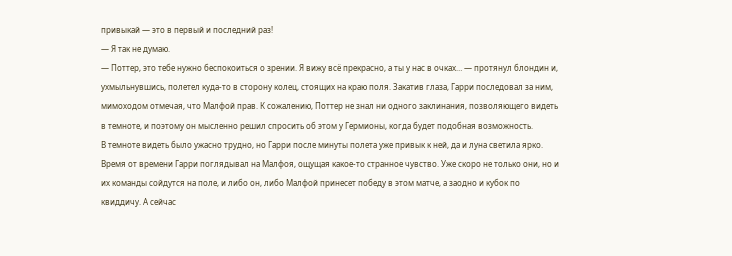привыкай — это в первый и последний раз!
— Я так не думаю.
— Поттер, это тебе нужно беспокоиться о зрении. Я вижу всё прекрасно, а ты у нас в очках… — протянул блондин и, ухмыльнувшись, полетел куда-то в сторону колец, стоящих на краю поля. Закатив глаза, Гарри последовал за ним, мимоходом отмечая, что Малфой прав. К сожалению, Поттер не знал ни одного заклинания, позволяющего видеть в темноте, и поэтому он мысленно решил спросить об этом у Гермионы, когда будет подобная возможность.
В темноте видеть было ужасно трудно, но Гарри после минуты полета уже привык к ней, да и луна светила ярко. Время от времени Гарри поглядывал на Малфоя, ощущая какое-то странное чувство. Уже скоро не только они, но и их команды сойдутся на поле, и либо он, либо Малфой принесет победу в этом матче, а заодно и кубок по квиддичу. А сейчас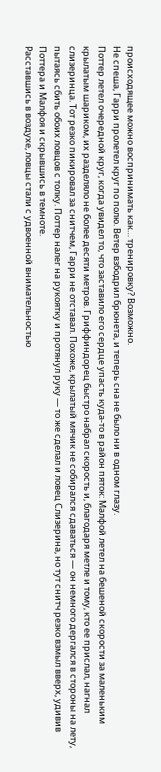происходящее можно воспринимать как… тренировку? Возможно.
Не спеша, Гарри пролетел круг по полю. Ветер взбодрил брюнета, и теперь сна не было ни в одном глазу.
Поттер летел очередной круг, когда увидел то, что заставило его сердце упасть куда-то в район пяток: Малфой летел на бешеной скорости за маленьким крылатым шариком, их разделяло не более десяти метров. Гриффиндорец быстро набрал скорость и, благодаря метле и тому, кто ее прислал, нагнал слизеринца. Тот резко пикировал за снитчем, Гарри не отставал. Похоже, крылатый мячик не собирался сдаваться — он немного дергался в стороны на лету, пытаясь сбить обоих ловцов с толку. Поттер налег на рукоятку и протянул руку — то же сделал и ловец Слизерина, но тут снитч резко взмыл вверх, удивив Поттера и Малфоя и скрывшись в темноте.
Расставшись в воздухе, ловцы стали с удвоенной внимательностью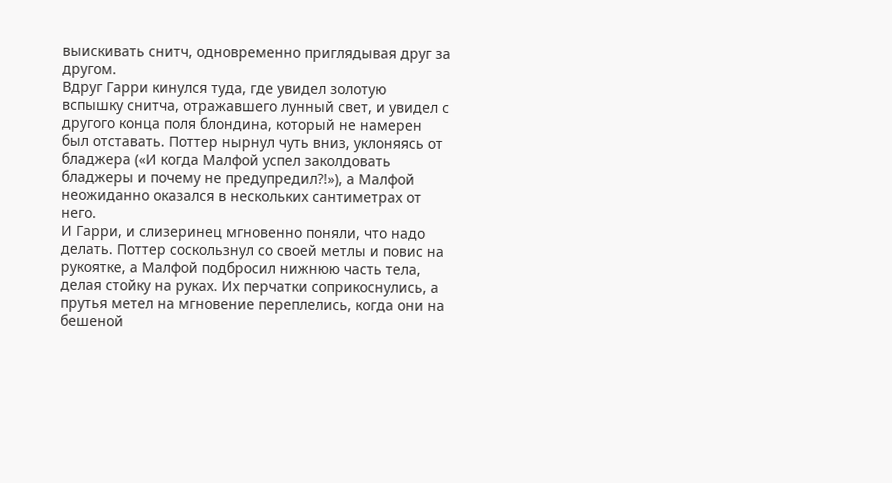выискивать снитч, одновременно приглядывая друг за другом.
Вдруг Гарри кинулся туда, где увидел золотую вспышку снитча, отражавшего лунный свет, и увидел с другого конца поля блондина, который не намерен был отставать. Поттер нырнул чуть вниз, уклоняясь от бладжера («И когда Малфой успел заколдовать бладжеры и почему не предупредил?!»), а Малфой неожиданно оказался в нескольких сантиметрах от него.
И Гарри, и слизеринец мгновенно поняли, что надо делать. Поттер соскользнул со своей метлы и повис на рукоятке, а Малфой подбросил нижнюю часть тела, делая стойку на руках. Их перчатки соприкоснулись, а прутья метел на мгновение переплелись, когда они на бешеной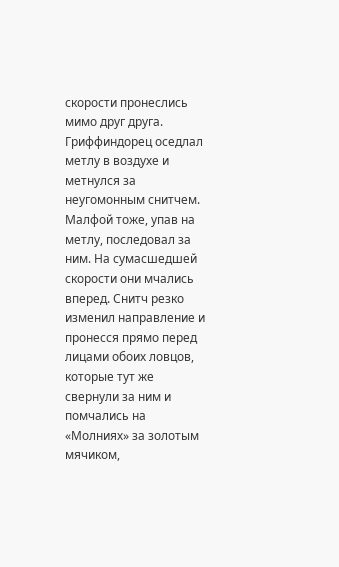скорости пронеслись мимо друг друга.
Гриффиндорец оседлал метлу в воздухе и метнулся за неугомонным снитчем. Малфой тоже, упав на метлу, последовал за ним. На сумасшедшей скорости они мчались вперед. Снитч резко изменил направление и пронесся прямо перед лицами обоих ловцов, которые тут же свернули за ним и помчались на «Молниях» за золотым мячиком,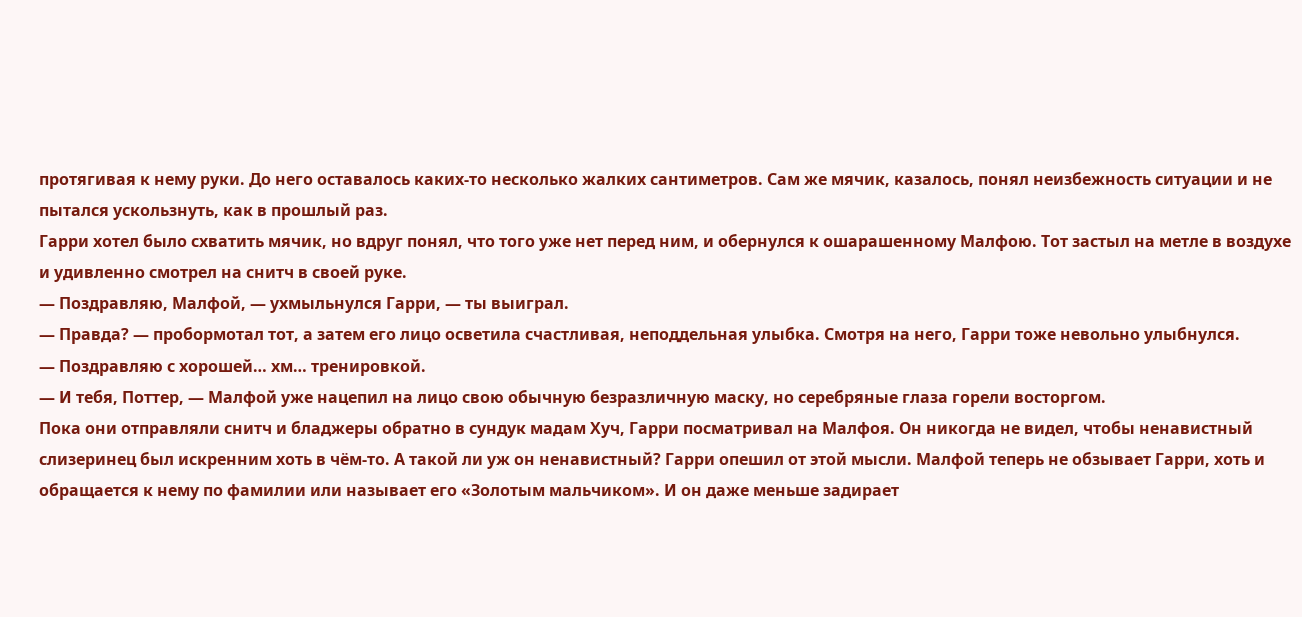протягивая к нему руки. До него оставалось каких-то несколько жалких сантиметров. Сам же мячик, казалось, понял неизбежность ситуации и не пытался ускользнуть, как в прошлый раз.
Гарри хотел было схватить мячик, но вдруг понял, что того уже нет перед ним, и обернулся к ошарашенному Малфою. Тот застыл на метле в воздухе и удивленно смотрел на снитч в своей руке.
— Поздравляю, Малфой, — ухмыльнулся Гарри, — ты выиграл.
— Правда? — пробормотал тот, а затем его лицо осветила счастливая, неподдельная улыбка. Смотря на него, Гарри тоже невольно улыбнулся.
— Поздравляю с хорошей… хм… тренировкой.
— И тебя, Поттер, — Малфой уже нацепил на лицо свою обычную безразличную маску, но серебряные глаза горели восторгом.
Пока они отправляли снитч и бладжеры обратно в сундук мадам Хуч, Гарри посматривал на Малфоя. Он никогда не видел, чтобы ненавистный слизеринец был искренним хоть в чём-то. А такой ли уж он ненавистный? Гарри опешил от этой мысли. Малфой теперь не обзывает Гарри, хоть и обращается к нему по фамилии или называет его «Золотым мальчиком». И он даже меньше задирает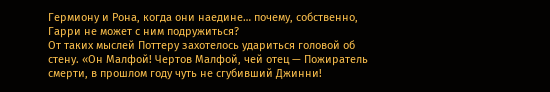Гермиону и Рона, когда они наедине… почему, собственно, Гарри не может с ним подружиться?
От таких мыслей Поттеру захотелось удариться головой об стену. «Он Малфой! Чертов Малфой, чей отец — Пожиратель смерти, в прошлом году чуть не сгубивший Джинни!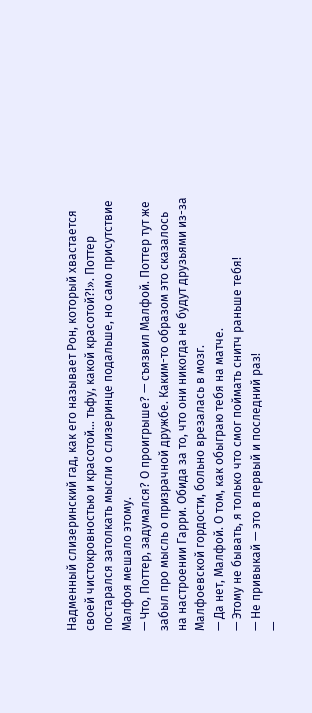Надменный слизеринский гад, как его называет Рон, который хвастается своей чистокровностью и красотой… тьфу, какой красотой?!». Поттер постарался затолкать мысли о слизеринце подальше, но само присутствие Малфоя мешало этому.
— Что, Поттер, задумался? О проигрыше? — съязвил Малфой. Поттер тут же забыл про мысль о призрачной дружбе. Каким-то образом это сказалось на настроении Гарри. Обида за то, что они никогда не будут друзьями из-за Малфоевской гордости, больно врезалась в мозг.
— Да нет, Малфой. О том, как обыграю тебя на матче.
— Этому не бывать, я только что смог поймать снитч раньше тебя!
— Не привыкай — это в первый и последний раз!
—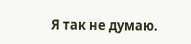Я так не думаю.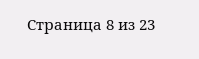Страница 8 из 23